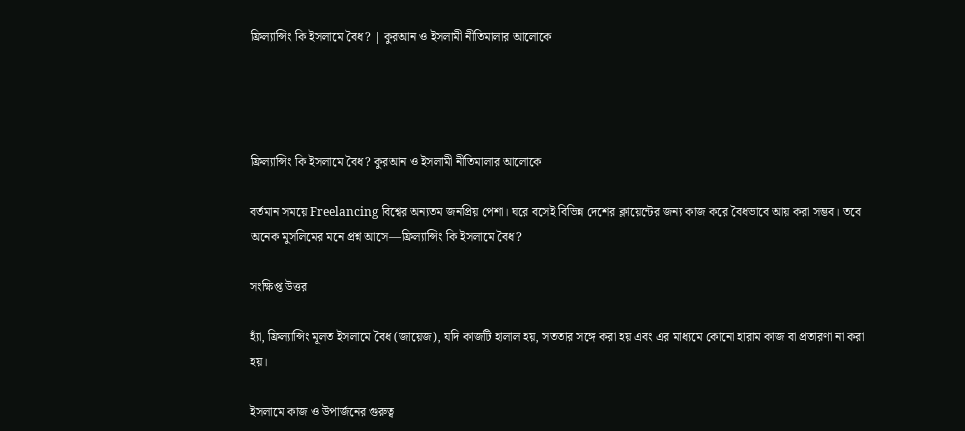ফ্রিল্যান্সিং কি ইসলামে বৈধ? | কুরআন ও ইসলামী নীতিমালার আলোকে




ফ্রিল্যান্সিং কি ইসলামে বৈধ? কুরআন ও ইসলামী নীতিমালার আলোকে

বর্তমান সময়ে Freelancing বিশ্বের অন্যতম জনপ্রিয় পেশা। ঘরে বসেই বিভিন্ন দেশের ক্লায়েন্টের জন্য কাজ করে বৈধভাবে আয় করা সম্ভব। তবে অনেক মুসলিমের মনে প্রশ্ন আসে—ফ্রিল্যান্সিং কি ইসলামে বৈধ?

সংক্ষিপ্ত উত্তর

হ্যাঁ, ফ্রিল্যান্সিং মূলত ইসলামে বৈধ (জায়েজ), যদি কাজটি হালাল হয়, সততার সঙ্গে করা হয় এবং এর মাধ্যমে কোনো হারাম কাজ বা প্রতারণা না করা হয়।

ইসলামে কাজ ও উপার্জনের গুরুত্ব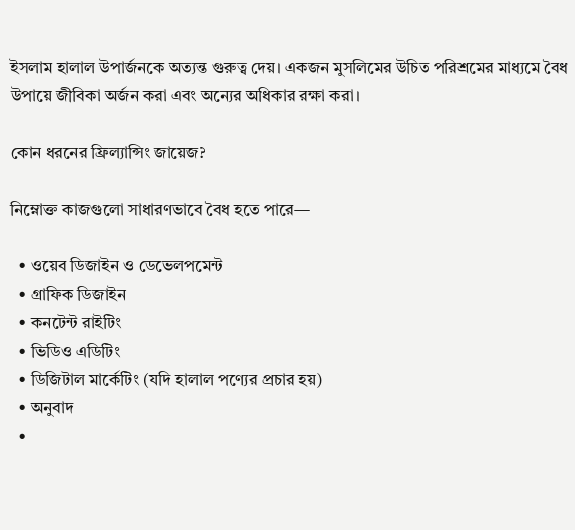ইসলাম হালাল উপার্জনকে অত্যন্ত গুরুত্ব দেয়। একজন মুসলিমের উচিত পরিশ্রমের মাধ্যমে বৈধ উপায়ে জীবিকা অর্জন করা এবং অন্যের অধিকার রক্ষা করা।

কোন ধরনের ফ্রিল্যান্সিং জায়েজ?

নিম্নোক্ত কাজগুলো সাধারণভাবে বৈধ হতে পারে—

  • ওয়েব ডিজাইন ও ডেভেলপমেন্ট
  • গ্রাফিক ডিজাইন
  • কনটেন্ট রাইটিং
  • ভিডিও এডিটিং
  • ডিজিটাল মার্কেটিং (যদি হালাল পণ্যের প্রচার হয়)
  • অনুবাদ
  •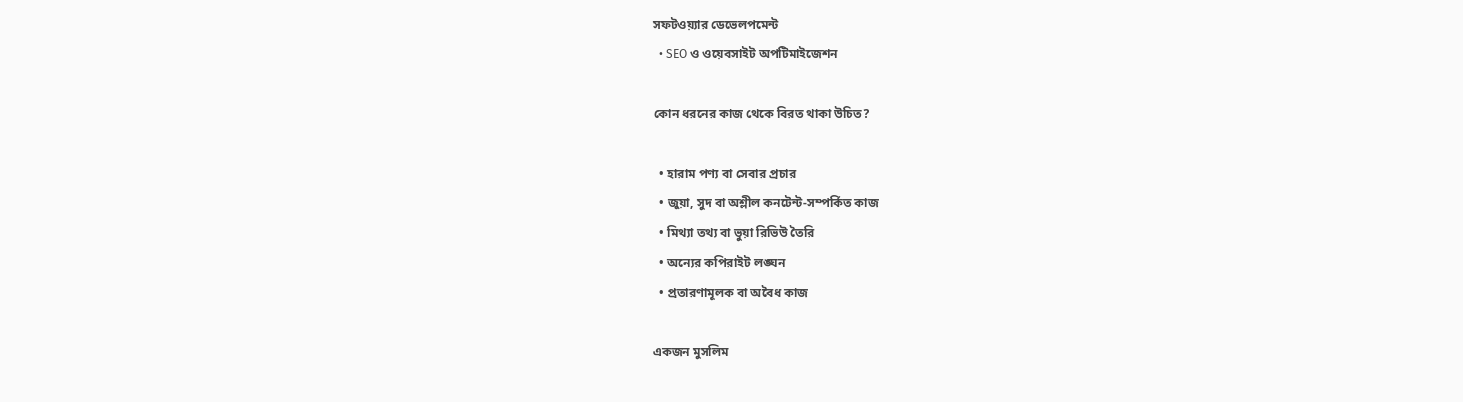সফটওয়্যার ডেভেলপমেন্ট
  • SEO ও ওয়েবসাইট অপটিমাইজেশন

কোন ধরনের কাজ থেকে বিরত থাকা উচিত?

  • হারাম পণ্য বা সেবার প্রচার
  • জুয়া, সুদ বা অশ্লীল কনটেন্ট-সম্পর্কিত কাজ
  • মিথ্যা তথ্য বা ভুয়া রিভিউ তৈরি
  • অন্যের কপিরাইট লঙ্ঘন
  • প্রতারণামূলক বা অবৈধ কাজ

একজন মুসলিম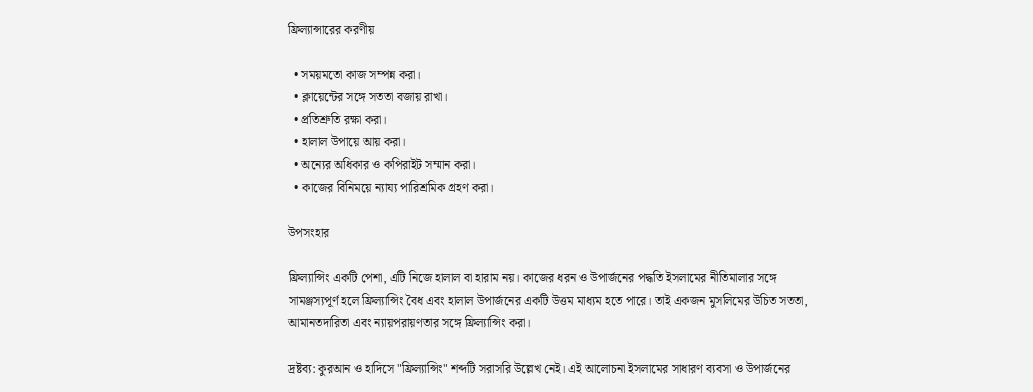ফ্রিল্যান্সারের করণীয়

  • সময়মতো কাজ সম্পন্ন করা।
  • ক্লায়েন্টের সঙ্গে সততা বজায় রাখা।
  • প্রতিশ্রুতি রক্ষা করা।
  • হালাল উপায়ে আয় করা।
  • অন্যের অধিকার ও কপিরাইট সম্মান করা।
  • কাজের বিনিময়ে ন্যায্য পারিশ্রমিক গ্রহণ করা।

উপসংহার

ফ্রিল্যান্সিং একটি পেশা, এটি নিজে হালাল বা হারাম নয়। কাজের ধরন ও উপার্জনের পদ্ধতি ইসলামের নীতিমালার সঙ্গে সামঞ্জস্যপূর্ণ হলে ফ্রিল্যান্সিং বৈধ এবং হালাল উপার্জনের একটি উত্তম মাধ্যম হতে পারে। তাই একজন মুসলিমের উচিত সততা, আমানতদারিতা এবং ন্যায়পরায়ণতার সঙ্গে ফ্রিল্যান্সিং করা।

দ্রষ্টব্য: কুরআন ও হাদিসে "ফ্রিল্যান্সিং" শব্দটি সরাসরি উল্লেখ নেই। এই আলোচনা ইসলামের সাধারণ ব্যবসা ও উপার্জনের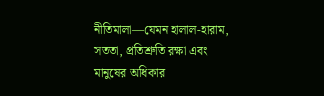নীতিমালা—যেমন হালাল-হারাম, সততা, প্রতিশ্রুতি রক্ষা এবং মানুষের অধিকার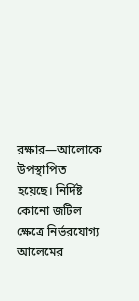রক্ষার—আলোকে উপস্থাপিত হয়েছে। নির্দিষ্ট কোনো জটিল ক্ষেত্রে নির্ভরযোগ্য আলেমের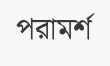পরামর্শ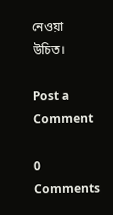নেওয়া উচিত।

Post a Comment

0 Comments